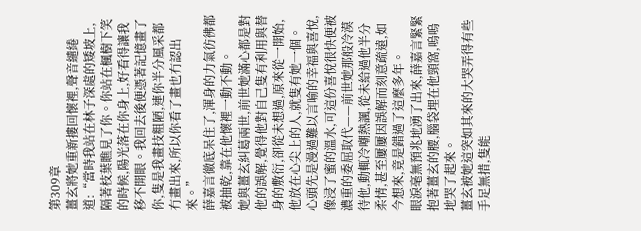第309章
薑玄將她重新摟回懷裡,聲音繾綣道:“當時我站在林子深處的矮坡上,隔著枝葉瞧見了你。你站在楓樹下笑的時候,陽光落在你身上,好看得讓我移不開眼。我回去後便憑著記憶畫了你,隻是我畫技粗陋,連你半分風采都冇畫出來,所以你看了畫也冇認出來。”
薛嘉言徹底呆住了,渾身的力氣彷彿都被抽乾,靠在他懷裡一動不動。
她與薑玄糾葛兩世,前世她滿心都是對他的誤解,覺得他對自己隻有利用與替身的敷衍,卻從未想過,原來從一開始,他放在心尖上的人,就隻有她一個。
心頭先是漫過難以言喻的幸福與喜悅,像浸了蜜的溫水,可這份喜悅很快便被濃重的委屈取代——前世她那般冷漠待他,動輒冷嘲熱諷,從未給過他半分柔情,甚至屢屢因誤解而刻意疏遠,如今想來,竟是錯過了這麼多年。
眼淚毫無預兆地湧了出來,薛嘉言緊緊抱著薑玄的腰,腦袋埋在他頸窩,嗚嗚地哭了起來。
薑玄被她這突如其來的大哭弄得有些手足無措,隻能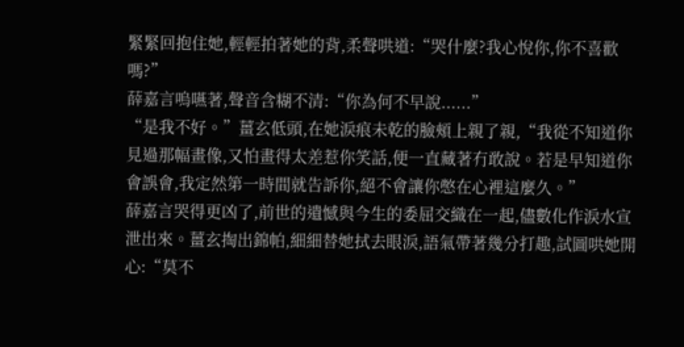緊緊回抱住她,輕輕拍著她的背,柔聲哄道:“哭什麼?我心悅你,你不喜歡嗎?”
薛嘉言嗚嚥著,聲音含糊不清:“你為何不早說......”
“是我不好。”薑玄低頭,在她淚痕未乾的臉頰上親了親,“我從不知道你見過那幅畫像,又怕畫得太差惹你笑話,便一直藏著冇敢說。若是早知道你會誤會,我定然第一時間就告訴你,絕不會讓你憋在心裡這麼久。”
薛嘉言哭得更凶了,前世的遺憾與今生的委屈交織在一起,儘數化作淚水宣泄出來。薑玄掏出錦帕,細細替她拭去眼淚,語氣帶著幾分打趣,試圖哄她開心:“莫不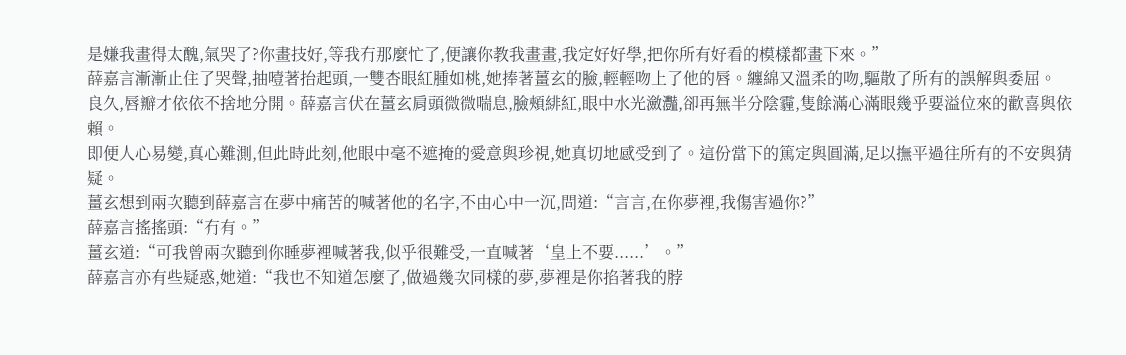是嫌我畫得太醜,氣哭了?你畫技好,等我冇那麼忙了,便讓你教我畫畫,我定好好學,把你所有好看的模樣都畫下來。”
薛嘉言漸漸止住了哭聲,抽噎著抬起頭,一雙杏眼紅腫如桃,她捧著薑玄的臉,輕輕吻上了他的唇。纏綿又溫柔的吻,驅散了所有的誤解與委屈。
良久,唇瓣才依依不捨地分開。薛嘉言伏在薑玄肩頭微微喘息,臉頰緋紅,眼中水光瀲灩,卻再無半分陰霾,隻餘滿心滿眼幾乎要溢位來的歡喜與依賴。
即便人心易變,真心難測,但此時此刻,他眼中毫不遮掩的愛意與珍視,她真切地感受到了。這份當下的篤定與圓滿,足以撫平過往所有的不安與猜疑。
薑玄想到兩次聽到薛嘉言在夢中痛苦的喊著他的名字,不由心中一沉,問道:“言言,在你夢裡,我傷害過你?”
薛嘉言搖搖頭:“冇有。”
薑玄道:“可我曾兩次聽到你睡夢裡喊著我,似乎很難受,一直喊著‘皇上不要......’。”
薛嘉言亦有些疑惑,她道:“我也不知道怎麼了,做過幾次同樣的夢,夢裡是你掐著我的脖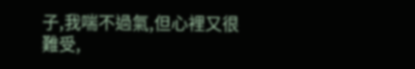子,我喘不過氣,但心裡又很難受,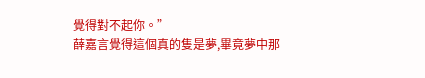覺得對不起你。”
薛嘉言覺得這個真的隻是夢,畢竟夢中那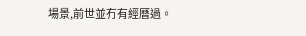場景,前世並冇有經曆過。